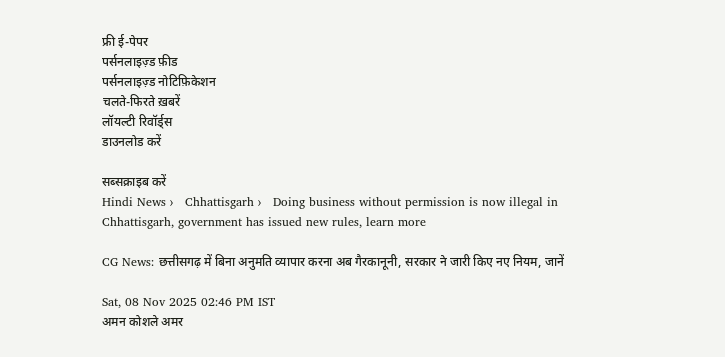फ्री ई-पेपर
पर्सनलाइज़्ड फ़ीड
पर्सनलाइज़्ड नोटिफ़िकेशन
चलते-फिरते ख़बरें
लॉयल्टी रिवॉर्ड्स
डाउनलोड करें

सब्सक्राइब करें
Hindi News ›   Chhattisgarh ›   Doing business without permission is now illegal in Chhattisgarh, government has issued new rules, learn more

CG News: छत्तीसगढ़ में बिना अनुमति व्यापार करना अब गैरकानूनी, सरकार ने जारी किए नए नियम, जानें

Sat, 08 Nov 2025 02:46 PM IST
अमन कोशले अमर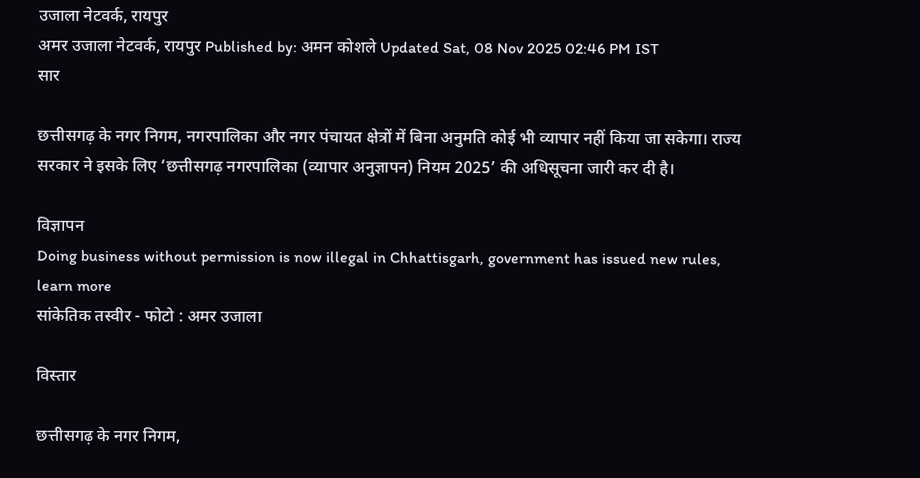उजाला नेटवर्क, रायपुर
अमर उजाला नेटवर्क, रायपुर Published by: अमन कोशले Updated Sat, 08 Nov 2025 02:46 PM IST
सार

छत्तीसगढ़ के नगर निगम, नगरपालिका और नगर पंचायत क्षेत्रों में बिना अनुमति कोई भी व्यापार नहीं किया जा सकेगा। राज्य सरकार ने इसके लिए ‘छत्तीसगढ़ नगरपालिका (व्यापार अनुज्ञापन) नियम 2025’ की अधिसूचना जारी कर दी है।

विज्ञापन
Doing business without permission is now illegal in Chhattisgarh, government has issued new rules, learn more
सांकेतिक तस्वीर - फोटो : अमर उजाला

विस्तार

छत्तीसगढ़ के नगर निगम,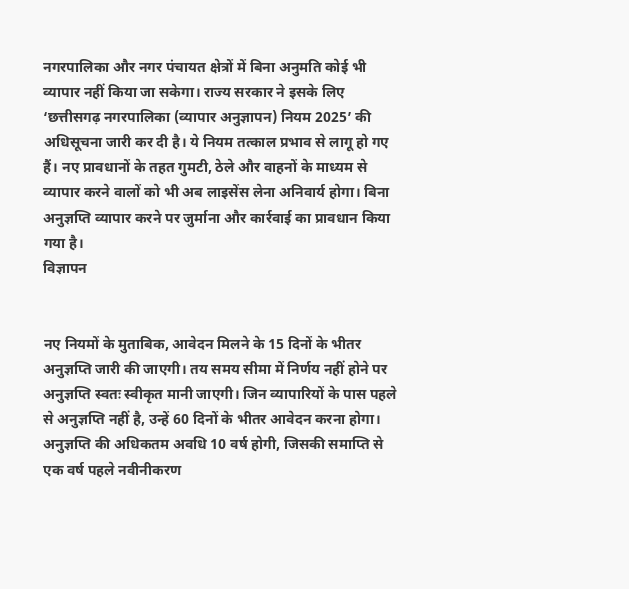नगरपालिका और नगर पंचायत क्षेत्रों में बिना अनुमति कोई भी व्यापार नहीं किया जा सकेगा। राज्य सरकार ने इसके लिए ‘छत्तीसगढ़ नगरपालिका (व्यापार अनुज्ञापन) नियम 2025’ की अधिसूचना जारी कर दी है। ये नियम तत्काल प्रभाव से लागू हो गए हैं। नए प्रावधानों के तहत गुमटी, ठेले और वाहनों के माध्यम से व्यापार करने वालों को भी अब लाइसेंस लेना अनिवार्य होगा। बिना अनुज्ञप्ति व्यापार करने पर जुर्माना और कार्रवाई का प्रावधान किया गया है।
विज्ञापन


नए नियमों के मुताबिक, आवेदन मिलने के 15 दिनों के भीतर अनुज्ञप्ति जारी की जाएगी। तय समय सीमा में निर्णय नहीं होने पर अनुज्ञप्ति स्वतः स्वीकृत मानी जाएगी। जिन व्यापारियों के पास पहले से अनुज्ञप्ति नहीं है, उन्हें 60 दिनों के भीतर आवेदन करना होगा। अनुज्ञप्ति की अधिकतम अवधि 10 वर्ष होगी, जिसकी समाप्ति से एक वर्ष पहले नवीनीकरण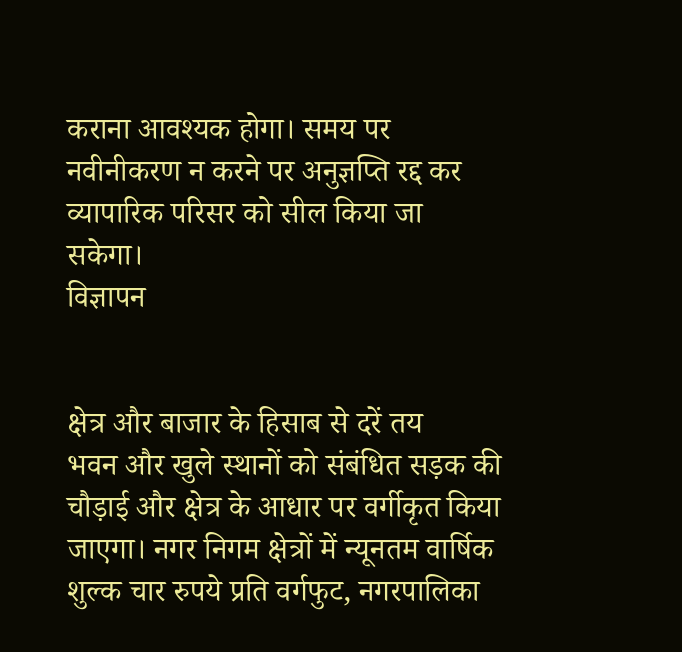कराना आवश्यक होगा। समय पर नवीनीकरण न करने पर अनुज्ञप्ति रद्द कर व्यापारिक परिसर को सील किया जा सकेगा।
विज्ञापन


क्षेत्र और बाजार के हिसाब से दरें तय
भवन और खुले स्थानों को संबंधित सड़क की चौड़ाई और क्षेत्र के आधार पर वर्गीकृत किया जाएगा। नगर निगम क्षेत्रों में न्यूनतम वार्षिक शुल्क चार रुपये प्रति वर्गफुट, नगरपालिका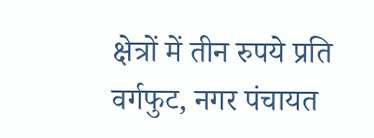क्षेत्रों में तीन रुपये प्रति वर्गफुट, नगर पंचायत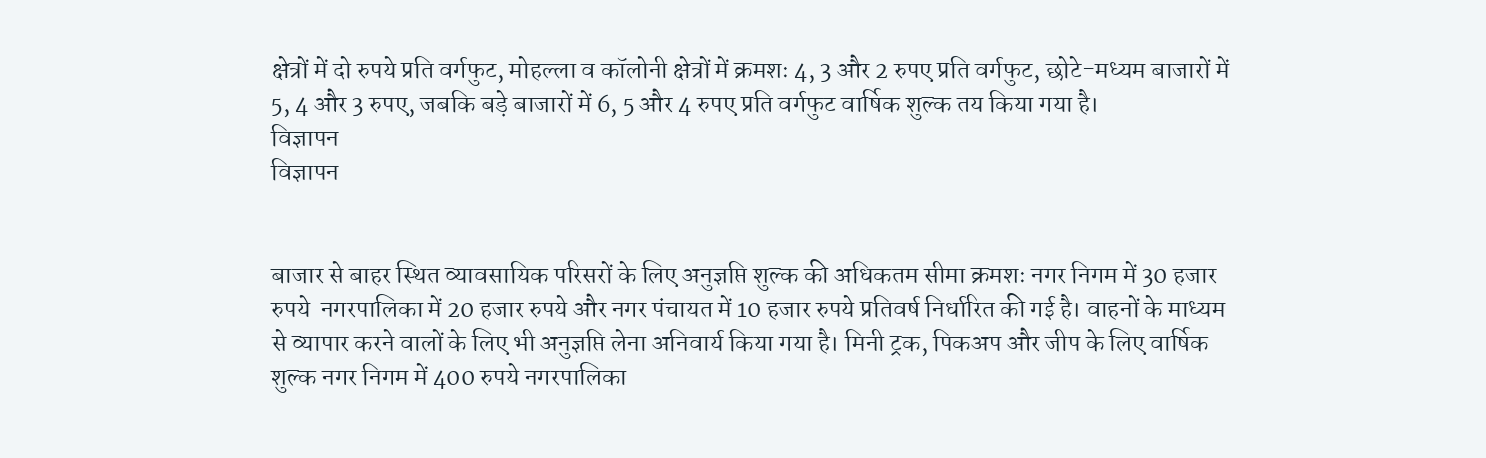क्षेत्रों में दो रुपये प्रति वर्गफुट, मोहल्ला व कॉलोनी क्षेत्रों में क्रमशः 4, 3 और 2 रुपए प्रति वर्गफुट, छोटे-मध्यम बाजारों में 5, 4 और 3 रुपए, जबकि बड़े बाजारों में 6, 5 और 4 रुपए प्रति वर्गफुट वार्षिक शुल्क तय किया गया है।
विज्ञापन
विज्ञापन


बाजार से बाहर स्थित व्यावसायिक परिसरों के लिए अनुज्ञप्ति शुल्क की अधिकतम सीमा क्रमशः नगर निगम में 30 हजार रुपये  नगरपालिका में 20 हजार रुपये और नगर पंचायत में 10 हजार रुपये प्रतिवर्ष निर्धारित की गई है। वाहनों के माध्यम से व्यापार करने वालों के लिए भी अनुज्ञप्ति लेना अनिवार्य किया गया है। मिनी ट्रक, पिकअप और जीप के लिए वार्षिक शुल्क नगर निगम में 400 रुपये नगरपालिका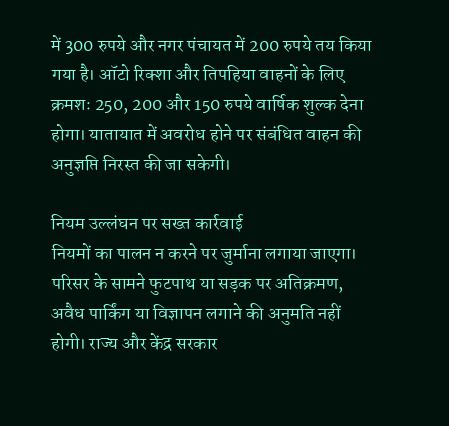में 300 रुपये और नगर पंचायत में 200 रुपये तय किया गया है। ऑटो रिक्शा और तिपहिया वाहनों के लिए क्रमशः 250, 200 और 150 रुपये वार्षिक शुल्क देना होगा। यातायात में अवरोध होने पर संबंधित वाहन की अनुज्ञप्ति निरस्त की जा सकेगी।

नियम उल्लंघन पर सख्त कार्रवाई
नियमों का पालन न करने पर जुर्माना लगाया जाएगा। परिसर के सामने फुटपाथ या सड़क पर अतिक्रमण, अवैध पार्किंग या विज्ञापन लगाने की अनुमति नहीं होगी। राज्य और केंद्र सरकार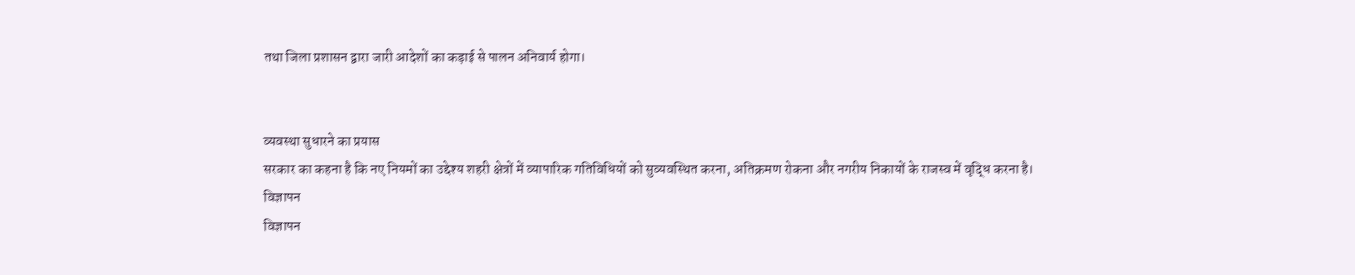तथा जिला प्रशासन द्वारा जारी आदेशों का कड़ाई से पालन अनिवार्य होगा।


व्यवस्था सुधारने का प्रयास
सरकार का कहना है कि नए नियमों का उद्देश्य शहरी क्षेत्रों में व्यापारिक गतिविधियों को सुव्यवस्थित करना, अतिक्रमण रोकना और नगरीय निकायों के राजस्व में वृद्धि करना है।
विज्ञापन
विज्ञापन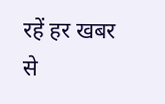रहें हर खबर से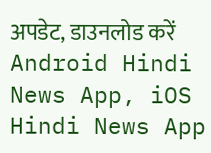अपडेट, डाउनलोड करें Android Hindi News App, iOS Hindi News App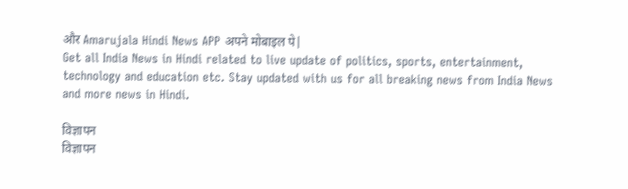और Amarujala Hindi News APP अपने मोबाइल पे|
Get all India News in Hindi related to live update of politics, sports, entertainment, technology and education etc. Stay updated with us for all breaking news from India News and more news in Hindi.

विज्ञापन
विज्ञापन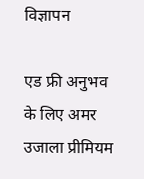विज्ञापन

एड फ्री अनुभव के लिए अमर उजाला प्रीमियम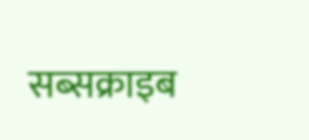सब्सक्राइब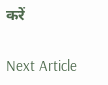करें

Next Article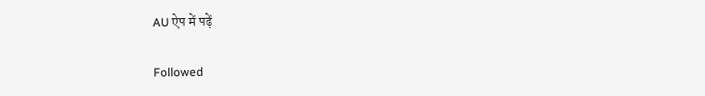AU ऐप में पढ़ें

Followed